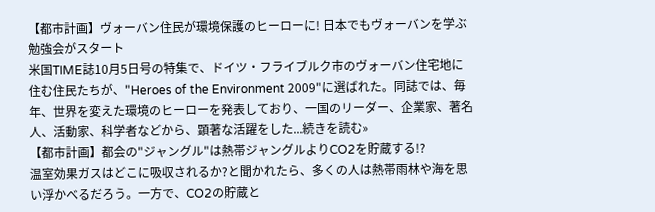【都市計画】ヴォーバン住民が環境保護のヒーローに! 日本でもヴォーバンを学ぶ勉強会がスタート
米国TIME誌10月5日号の特集で、ドイツ・フライブルク市のヴォーバン住宅地に住む住民たちが、"Heroes of the Environment 2009"に選ばれた。同誌では、毎年、世界を変えた環境のヒーローを発表しており、一国のリーダー、企業家、著名人、活動家、科学者などから、顕著な活躍をした...続きを読む»
【都市計画】都会の"ジャングル"は熱帯ジャングルよりCO2を貯蔵する!?
温室効果ガスはどこに吸収されるか?と聞かれたら、多くの人は熱帯雨林や海を思い浮かべるだろう。一方で、CO2の貯蔵と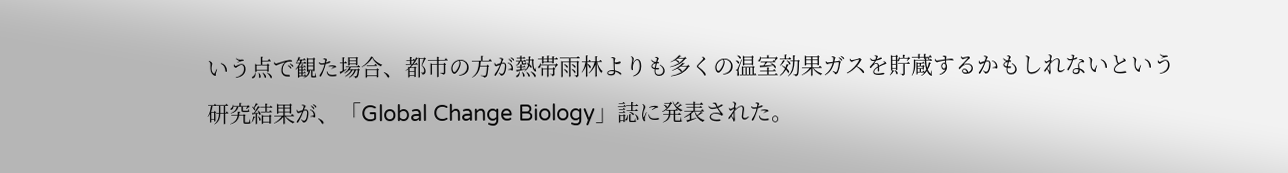いう点で観た場合、都市の方が熱帯雨林よりも多くの温室効果ガスを貯蔵するかもしれないという研究結果が、「Global Change Biology」誌に発表された。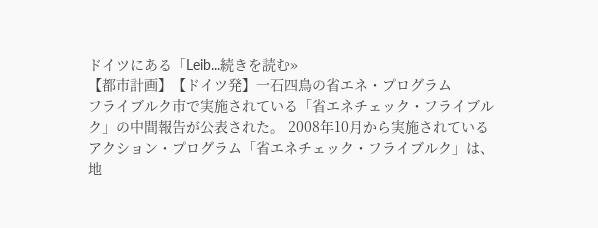ドイツにある「Leib...続きを読む»
【都市計画】【ドイツ発】一石四鳥の省エネ・プログラム
フライブルク市で実施されている「省エネチェック・フライブルク」の中間報告が公表された。 2008年10月から実施されているアクション・プログラム「省エネチェック・フライブルク」は、地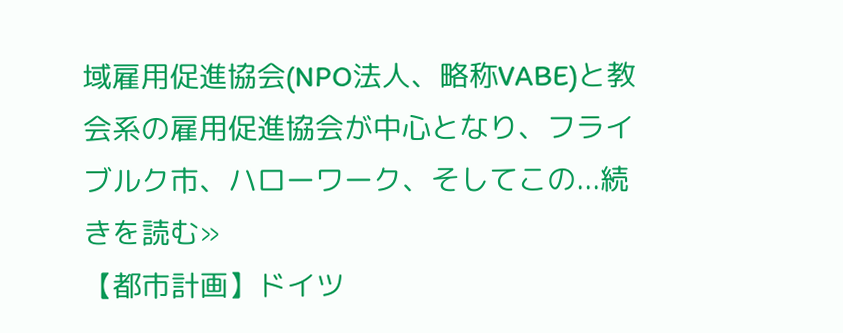域雇用促進協会(NPO法人、略称VABE)と教会系の雇用促進協会が中心となり、フライブルク市、ハローワーク、そしてこの...続きを読む»
【都市計画】ドイツ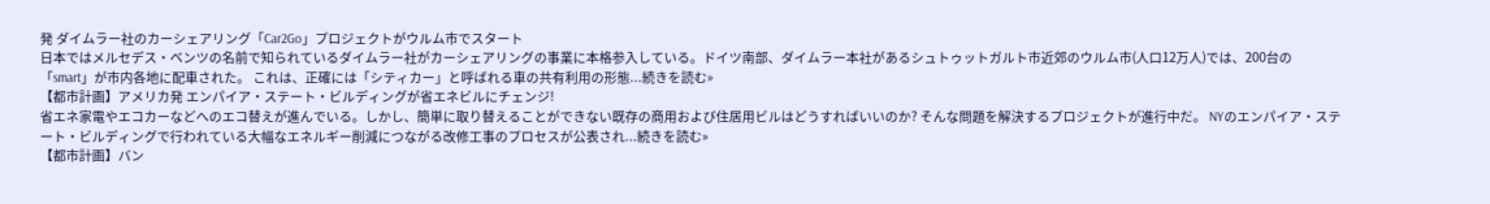発 ダイムラー社のカーシェアリング「Car2Go」プロジェクトがウルム市でスタート
日本ではメルセデス・ベンツの名前で知られているダイムラー社がカーシェアリングの事業に本格参入している。ドイツ南部、ダイムラー本社があるシュトゥットガルト市近郊のウルム市(人口12万人)では、200台の「smart」が市内各地に配車された。 これは、正確には「シティカー」と呼ばれる車の共有利用の形態...続きを読む»
【都市計画】アメリカ発 エンパイア・ステート・ビルディングが省エネビルにチェンジ!
省エネ家電やエコカーなどへのエコ替えが進んでいる。しかし、簡単に取り替えることができない既存の商用および住居用ビルはどうすればいいのか? そんな問題を解決するプロジェクトが進行中だ。 NYのエンパイア・ステート・ビルディングで行われている大幅なエネルギー削減につながる改修工事のプロセスが公表され...続きを読む»
【都市計画】バン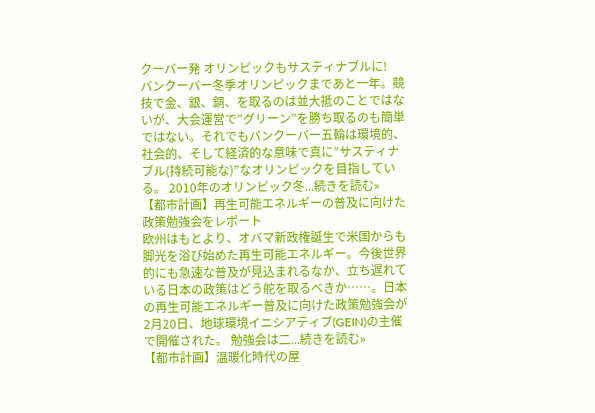クーバー発 オリンピックもサスティナブルに!
バンクーバー冬季オリンピックまであと一年。競技で金、銀、銅、を取るのは並大抵のことではないが、大会運営で”グリーン”を勝ち取るのも簡単ではない。それでもバンクーバー五輪は環境的、社会的、そして経済的な意味で真に”サスティナブル(持続可能な)”なオリンピックを目指している。 2010年のオリンピック冬...続きを読む»
【都市計画】再生可能エネルギーの普及に向けた政策勉強会をレポート
欧州はもとより、オバマ新政権誕生で米国からも脚光を浴び始めた再生可能エネルギー。今後世界的にも急速な普及が見込まれるなか、立ち遅れている日本の政策はどう舵を取るべきか……。日本の再生可能エネルギー普及に向けた政策勉強会が2月20日、地球環境イニシアティブ(GEIN)の主催で開催された。 勉強会は二...続きを読む»
【都市計画】温暖化時代の屋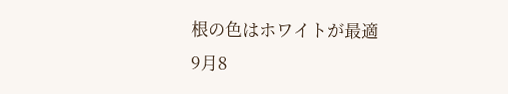根の色はホワイトが最適
9月8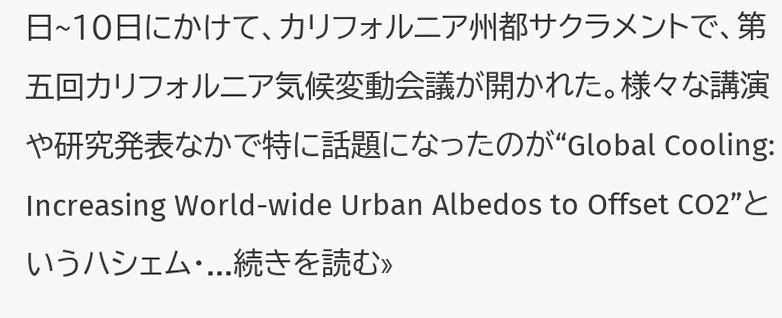日~10日にかけて、カリフォルニア州都サクラメントで、第五回カリフォルニア気候変動会議が開かれた。様々な講演や研究発表なかで特に話題になったのが“Global Cooling: Increasing World-wide Urban Albedos to Offset CO2”というハシェム・...続きを読む»